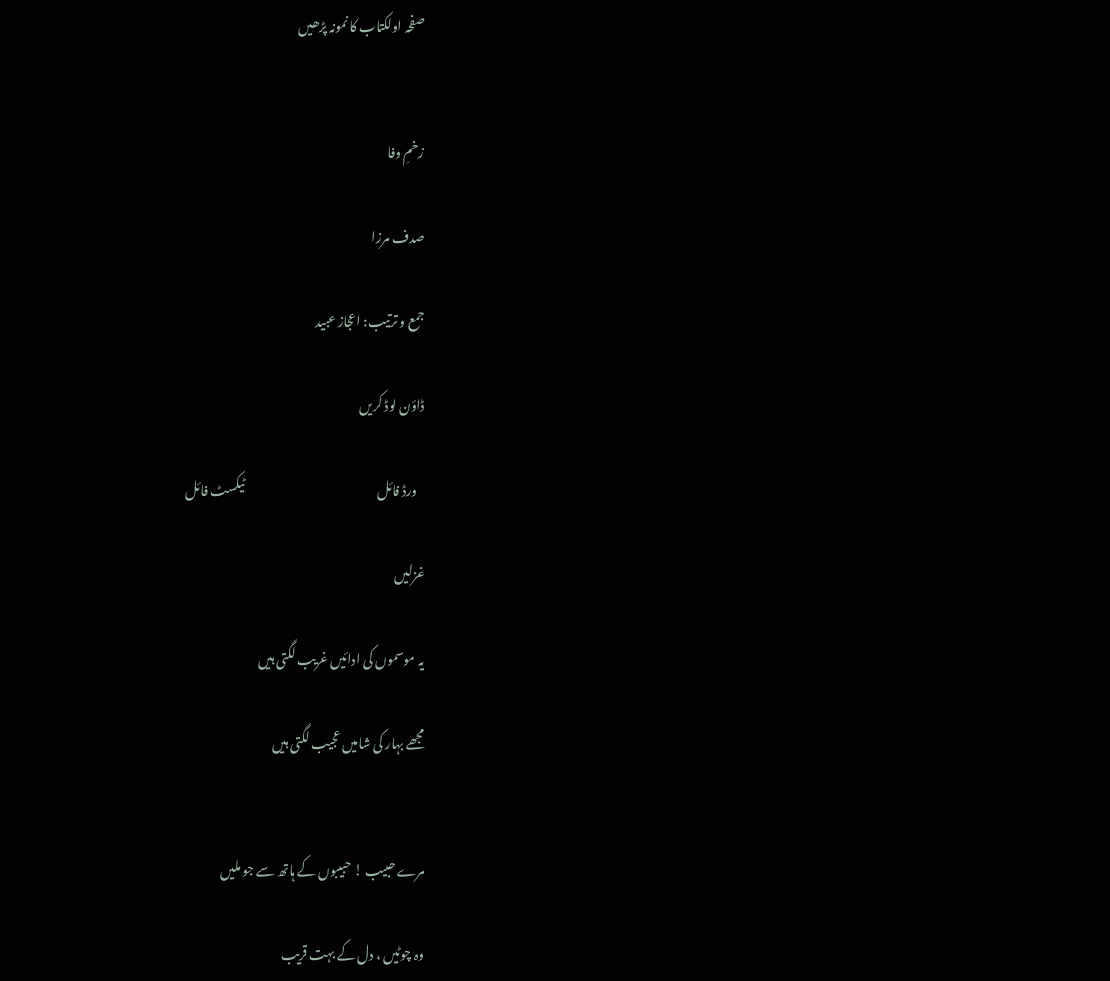صفحہ اولکتاب کا نمونہ پڑھیں


زخمِ وفا

صدف مرزا

جمع و ترتیب: اعجاز عبید

ڈاؤن لوڈ کریں

   ورڈ فائل                                                     ٹیکسٹ فائل

غزلیں

یہ موسموں کی ادائیں غریب لگتی ہیں

مجھے بہار کی شامیں عجیب لگتی ہیں


مرے حبیب ! حبیبوں کے ہاتھ سے جو ملیں

وہ چوٹیں ، دل کے بہت قریب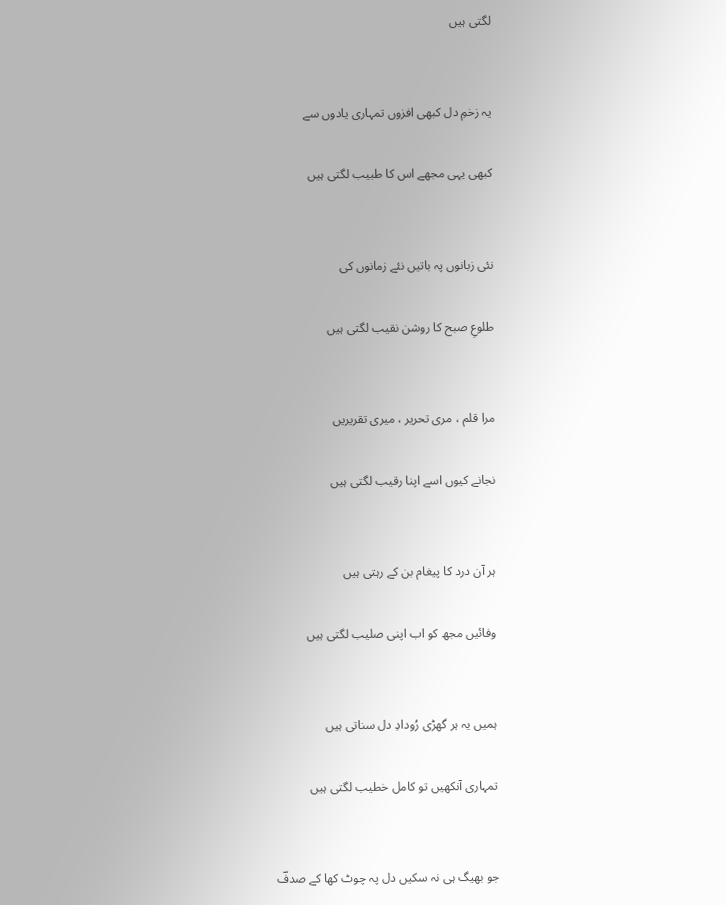لگتی ہیں


یہ زخمِ دل کبھی افزوں تمہاری یادوں سے

کبھی یہی مجھے اس کا طبیب لگتی ہیں


نئی زبانوں پہ باتیں نئے زمانوں کی

طلوعِ صبح کا روشن نقیب لگتی ہیں


مرا قلم ، مری تحریر ، میری تقریریں

نجانے کیوں اسے اپنا رقیب لگتی ہیں


ہر آن درد کا پیغام بن کے رہتی ہیں

وفائیں مجھ کو اب اپنی صلیب لگتی ہیں


ہمیں یہ ہر گھڑی رُودادِ دل سناتی ہیں

تمہاری آنکھیں تو کامل خطیب لگتی ہیں


جو بھیگ ہی نہ سکیں دل پہ چوٹ کھا کے صدفؔ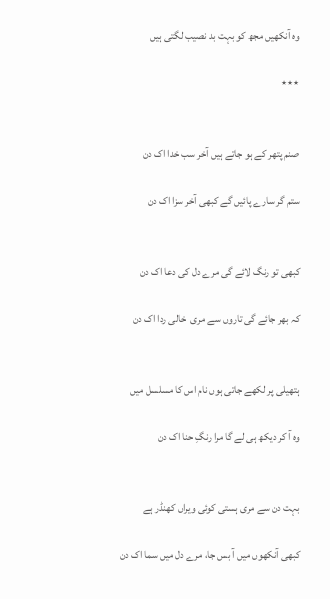وہ آنکھیں مجھ کو بہت بد نصیب لگتی ہیں

٭٭٭


صنم پتھر کے ہو جاتے ہیں آخر سب خدا اک دن

ستم گر سارے پائیں گے کبھی آخر سزا اک دن


کبھی تو رنگ لائے گی مرے دل کی دعا اک دن

کہ بھر جائے گی تاروں سے مری  خالی ردا اک دن


ہتھیلی پر لکھے جاتی ہوں نام اس کا مسلسل میں

وہ آ کر دیکھ ہی لے گا مرا رنگِ حنا اک دن


بہت دن سے مری ہستی کوئی ویراں کھنڈر ہے

کبھی آنکھوں میں آ بس جا، مرے دل میں سما اک دن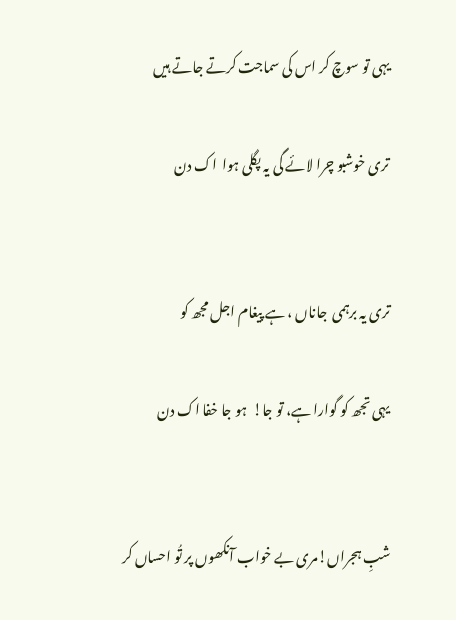یہی تو سوچ کر اس کی سماجت کرتے جاتے ہیں

تری خوشبو چرا لائے گی یہ پگلی ہوا  اک دن


تری یہ برہمی  جاناں ، ہے پیغام اجل مجھ کو

یہی تجھ کو گوارا ہے، تو جا!  ہو جا خفا اک دن


شبِ ہجراں!مری بے خواب آنکھوں پر تُو احساں کر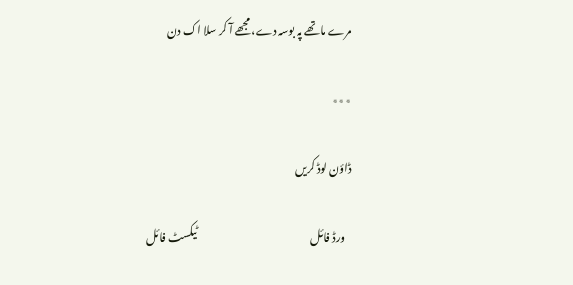مرے ماتھے پہ بوسہ دے، مجھے آ کر سلا اک دن

٭٭٭

ڈاؤن لوڈ کریں

   ورڈ فائل                                                     ٹیکسٹ فائل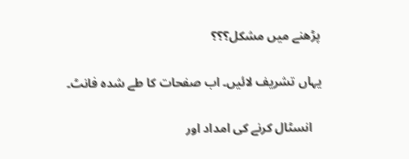پڑھنے میں مشکل؟؟؟

یہاں تشریف لائیں۔ اب صفحات کا طے شدہ فانٹ۔

   انسٹال کرنے کی امداد اور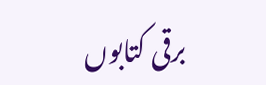برقی کتابوں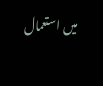میں استعمال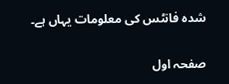شدہ فانٹس کی معلومات یہاں ہے۔

صفحہ اول